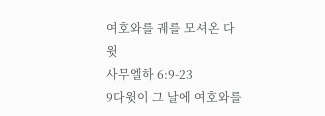여호와를 궤를 모셔온 다윗
사무엘하 6:9-23
9다윗이 그 날에 여호와를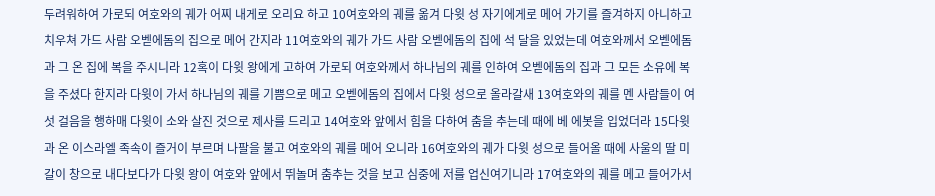두려워하여 가로되 여호와의 궤가 어찌 내게로 오리요 하고 10여호와의 궤를 옮겨 다윗 성 자기에게로 메어 가기를 즐겨하지 아니하고 치우쳐 가드 사람 오벧에돔의 집으로 메어 간지라 11여호와의 궤가 가드 사람 오벧에돔의 집에 석 달을 있었는데 여호와께서 오벧에돔과 그 온 집에 복을 주시니라 12혹이 다윗 왕에게 고하여 가로되 여호와께서 하나님의 궤를 인하여 오벧에돔의 집과 그 모든 소유에 복을 주셨다 한지라 다윗이 가서 하나님의 궤를 기쁨으로 메고 오벧에돔의 집에서 다윗 성으로 올라갈새 13여호와의 궤를 멘 사람들이 여섯 걸음을 행하매 다윗이 소와 살진 것으로 제사를 드리고 14여호와 앞에서 힘을 다하여 춤을 추는데 때에 베 에봇을 입었더라 15다윗과 온 이스라엘 족속이 즐거이 부르며 나팔을 불고 여호와의 궤를 메어 오니라 16여호와의 궤가 다윗 성으로 들어올 때에 사울의 딸 미갈이 창으로 내다보다가 다윗 왕이 여호와 앞에서 뛰놀며 춤추는 것을 보고 심중에 저를 업신여기니라 17여호와의 궤를 메고 들어가서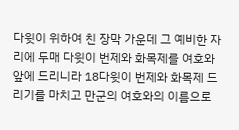다윗이 위하여 친 장막 가운데 그 예비한 자리에 두매 다윗이 번제와 화목제를 여호와 앞에 드리니라 18다윗이 번제와 화목제 드리기를 마치고 만군의 여호와의 이름으로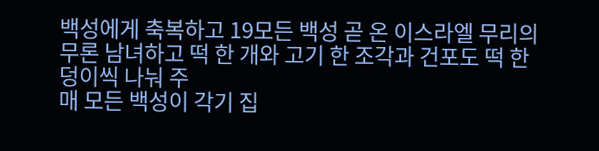백성에게 축복하고 19모든 백성 곧 온 이스라엘 무리의 무론 남녀하고 떡 한 개와 고기 한 조각과 건포도 떡 한 덩이씩 나눠 주
매 모든 백성이 각기 집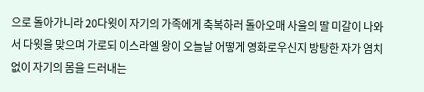으로 돌아가니라 20다윗이 자기의 가족에게 축복하러 돌아오매 사울의 딸 미갈이 나와서 다윗을 맞으며 가로되 이스라엘 왕이 오늘날 어떻게 영화로우신지 방탕한 자가 염치없이 자기의 몸을 드러내는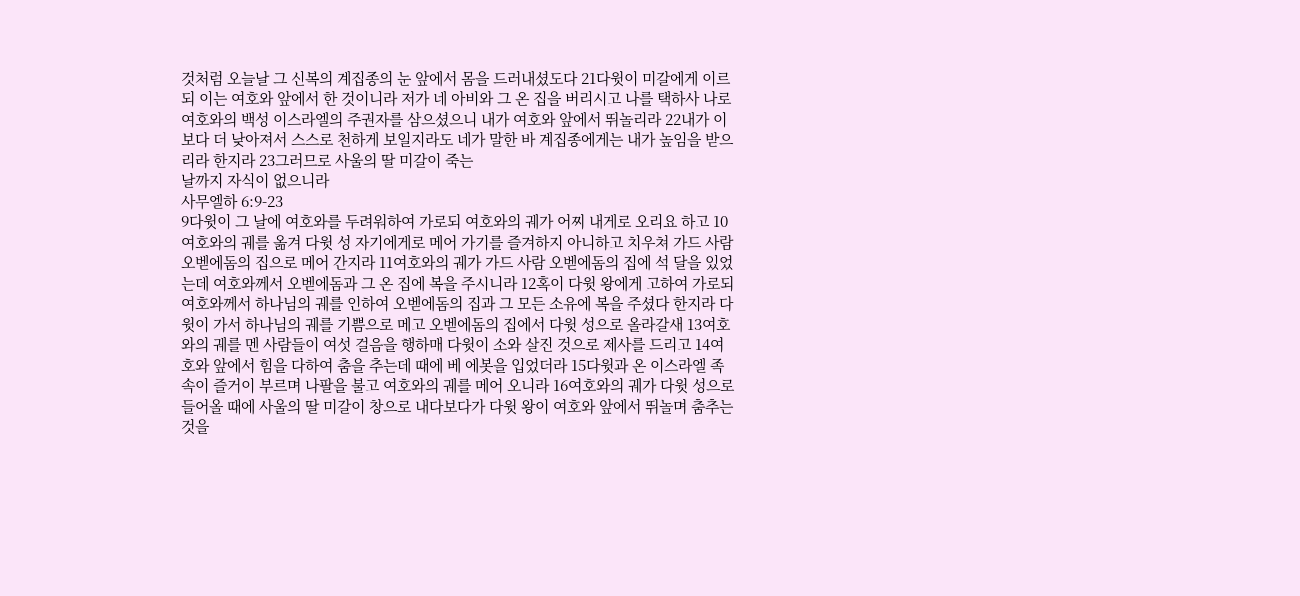것처럼 오늘날 그 신복의 계집종의 눈 앞에서 몸을 드러내셨도다 21다윗이 미갈에게 이르되 이는 여호와 앞에서 한 것이니라 저가 네 아비와 그 온 집을 버리시고 나를 택하사 나로 여호와의 백성 이스라엘의 주권자를 삼으셨으니 내가 여호와 앞에서 뛰놀리라 22내가 이보다 더 낮아져서 스스로 천하게 보일지라도 네가 말한 바 계집종에게는 내가 높임을 받으리라 한지라 23그러므로 사울의 딸 미갈이 죽는
날까지 자식이 없으니라
사무엘하 6:9-23
9다윗이 그 날에 여호와를 두려워하여 가로되 여호와의 궤가 어찌 내게로 오리요 하고 10여호와의 궤를 옮겨 다윗 성 자기에게로 메어 가기를 즐겨하지 아니하고 치우쳐 가드 사람 오벧에돔의 집으로 메어 간지라 11여호와의 궤가 가드 사람 오벧에돔의 집에 석 달을 있었는데 여호와께서 오벧에돔과 그 온 집에 복을 주시니라 12혹이 다윗 왕에게 고하여 가로되 여호와께서 하나님의 궤를 인하여 오벧에돔의 집과 그 모든 소유에 복을 주셨다 한지라 다윗이 가서 하나님의 궤를 기쁨으로 메고 오벧에돔의 집에서 다윗 성으로 올라갈새 13여호와의 궤를 멘 사람들이 여섯 걸음을 행하매 다윗이 소와 살진 것으로 제사를 드리고 14여호와 앞에서 힘을 다하여 춤을 추는데 때에 베 에봇을 입었더라 15다윗과 온 이스라엘 족속이 즐거이 부르며 나팔을 불고 여호와의 궤를 메어 오니라 16여호와의 궤가 다윗 성으로 들어올 때에 사울의 딸 미갈이 창으로 내다보다가 다윗 왕이 여호와 앞에서 뛰놀며 춤추는 것을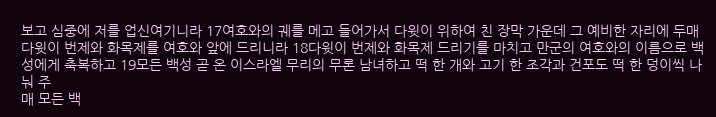보고 심중에 저를 업신여기니라 17여호와의 궤를 메고 들어가서 다윗이 위하여 친 장막 가운데 그 예비한 자리에 두매 다윗이 번제와 화목제를 여호와 앞에 드리니라 18다윗이 번제와 화목제 드리기를 마치고 만군의 여호와의 이름으로 백성에게 축복하고 19모든 백성 곧 온 이스라엘 무리의 무론 남녀하고 떡 한 개와 고기 한 조각과 건포도 떡 한 덩이씩 나눠 주
매 모든 백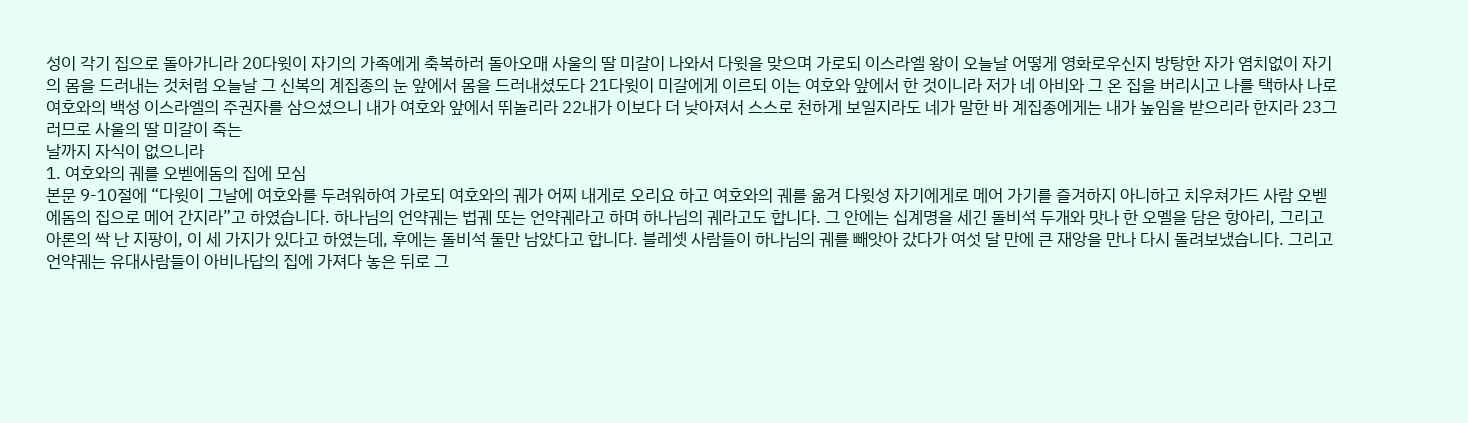성이 각기 집으로 돌아가니라 20다윗이 자기의 가족에게 축복하러 돌아오매 사울의 딸 미갈이 나와서 다윗을 맞으며 가로되 이스라엘 왕이 오늘날 어떻게 영화로우신지 방탕한 자가 염치없이 자기의 몸을 드러내는 것처럼 오늘날 그 신복의 계집종의 눈 앞에서 몸을 드러내셨도다 21다윗이 미갈에게 이르되 이는 여호와 앞에서 한 것이니라 저가 네 아비와 그 온 집을 버리시고 나를 택하사 나로 여호와의 백성 이스라엘의 주권자를 삼으셨으니 내가 여호와 앞에서 뛰놀리라 22내가 이보다 더 낮아져서 스스로 천하게 보일지라도 네가 말한 바 계집종에게는 내가 높임을 받으리라 한지라 23그러므로 사울의 딸 미갈이 죽는
날까지 자식이 없으니라
1. 여호와의 궤를 오벧에돔의 집에 모심
본문 9-10절에 “다윗이 그날에 여호와를 두려워하여 가로되 여호와의 궤가 어찌 내게로 오리요 하고 여호와의 궤를 옮겨 다윗성 자기에게로 메어 가기를 즐겨하지 아니하고 치우쳐가드 사람 오벧에돔의 집으로 메어 간지라”고 하였습니다. 하나님의 언약궤는 법궤 또는 언약궤라고 하며 하나님의 궤라고도 합니다. 그 안에는 십계명을 세긴 돌비석 두개와 맛나 한 오멜을 담은 항아리, 그리고 아론의 싹 난 지팡이, 이 세 가지가 있다고 하였는데, 후에는 돌비석 둘만 남았다고 합니다. 블레셋 사람들이 하나님의 궤를 빼앗아 갔다가 여섯 달 만에 큰 재앙을 만나 다시 돌려보냈습니다. 그리고 언약궤는 유대사람들이 아비나답의 집에 가져다 놓은 뒤로 그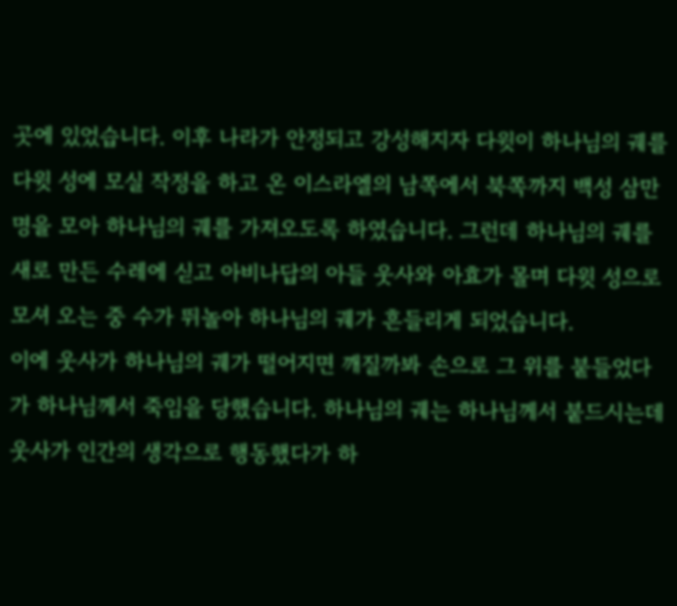곳에 있었습니다. 이후 나라가 안정되고 강성해지자 다윗이 하나님의 궤를 다윗 성에 모실 작정을 하고 온 이스라엘의 남쪽에서 북쪽까지 백성 삼만 명을 모아 하나님의 궤를 가져오도록 하였습니다. 그런데 하나님의 궤를 새로 만든 수레에 싣고 아비나답의 아들 웃사와 아효가 몰며 다윗 성으로 모셔 오는 중 수가 뛰놀아 하나님의 궤가 흔들리게 되었습니다.
이에 웃사가 하나님의 궤가 떨어지면 깨질까봐 손으로 그 위를 붙들었다가 하나님께서 죽임을 당했습니다. 하나님의 궤는 하나님께서 붙드시는데 웃사가 인간의 생각으로 행동했다가 하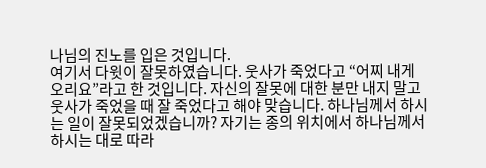나님의 진노를 입은 것입니다.
여기서 다윗이 잘못하였습니다. 웃사가 죽었다고 “어찌 내게 오리요”라고 한 것입니다. 자신의 잘못에 대한 분만 내지 말고 웃사가 죽었을 때 잘 죽었다고 해야 맞습니다. 하나님께서 하시는 일이 잘못되었겠습니까? 자기는 종의 위치에서 하나님께서 하시는 대로 따라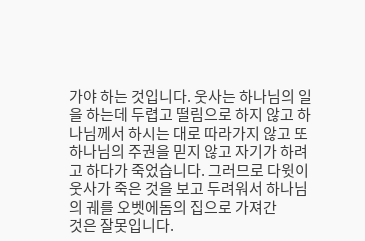가야 하는 것입니다. 웃사는 하나님의 일을 하는데 두렵고 떨림으로 하지 않고 하나님께서 하시는 대로 따라가지 않고 또 하나님의 주권을 믿지 않고 자기가 하려고 하다가 죽었습니다. 그러므로 다윗이 웃사가 죽은 것을 보고 두려워서 하나님의 궤를 오벳에돔의 집으로 가져간
것은 잘못입니다.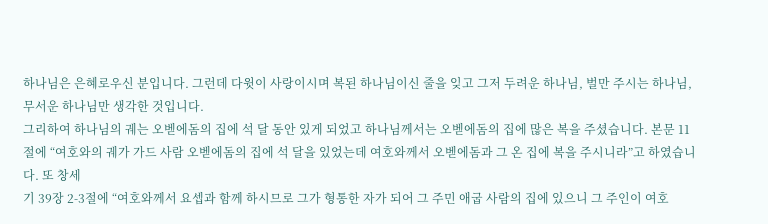하나님은 은혜로우신 분입니다. 그런데 다윗이 사랑이시며 복된 하나님이신 줄을 잊고 그저 두려운 하나님, 벌만 주시는 하나님, 무서운 하나님만 생각한 것입니다.
그리하여 하나님의 궤는 오벧에돔의 집에 석 달 동안 있게 되었고 하나님께서는 오벧에돔의 집에 많은 복을 주셨습니다. 본문 11절에 “여호와의 궤가 가드 사람 오벧에돔의 집에 석 달을 있었는데 여호와께서 오벧에돔과 그 온 집에 복을 주시니라”고 하였습니다. 또 창세
기 39장 2-3절에 “여호와께서 요셉과 함께 하시므로 그가 형통한 자가 되어 그 주민 애굽 사람의 집에 있으니 그 주인이 여호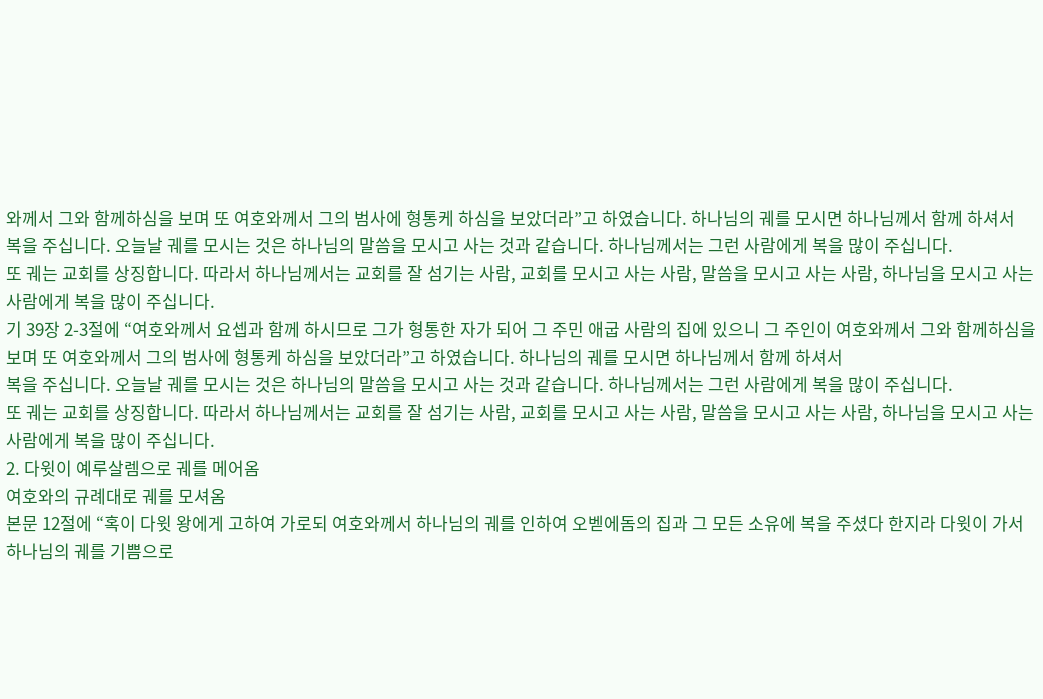와께서 그와 함께하심을 보며 또 여호와께서 그의 범사에 형통케 하심을 보았더라”고 하였습니다. 하나님의 궤를 모시면 하나님께서 함께 하셔서
복을 주십니다. 오늘날 궤를 모시는 것은 하나님의 말씀을 모시고 사는 것과 같습니다. 하나님께서는 그런 사람에게 복을 많이 주십니다.
또 궤는 교회를 상징합니다. 따라서 하나님께서는 교회를 잘 섬기는 사람, 교회를 모시고 사는 사람, 말씀을 모시고 사는 사람, 하나님을 모시고 사는 사람에게 복을 많이 주십니다.
기 39장 2-3절에 “여호와께서 요셉과 함께 하시므로 그가 형통한 자가 되어 그 주민 애굽 사람의 집에 있으니 그 주인이 여호와께서 그와 함께하심을 보며 또 여호와께서 그의 범사에 형통케 하심을 보았더라”고 하였습니다. 하나님의 궤를 모시면 하나님께서 함께 하셔서
복을 주십니다. 오늘날 궤를 모시는 것은 하나님의 말씀을 모시고 사는 것과 같습니다. 하나님께서는 그런 사람에게 복을 많이 주십니다.
또 궤는 교회를 상징합니다. 따라서 하나님께서는 교회를 잘 섬기는 사람, 교회를 모시고 사는 사람, 말씀을 모시고 사는 사람, 하나님을 모시고 사는 사람에게 복을 많이 주십니다.
2. 다윗이 예루살렘으로 궤를 메어옴
여호와의 규례대로 궤를 모셔옴
본문 12절에 “혹이 다윗 왕에게 고하여 가로되 여호와께서 하나님의 궤를 인하여 오벧에돔의 집과 그 모든 소유에 복을 주셨다 한지라 다윗이 가서 하나님의 궤를 기쁨으로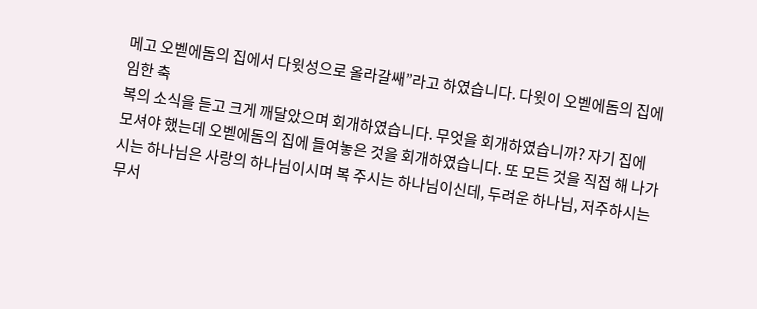메고 오벧에돔의 집에서 다윗성으로 올라갈쌔”라고 하였습니다. 다윗이 오벧에돔의 집에 임한 축
복의 소식을 듣고 크게 깨달았으며 회개하였습니다. 무엇을 회개하였습니까? 자기 집에 모셔야 했는데 오벧에돔의 집에 들여놓은 것을 회개하였습니다. 또 모든 것을 직접 해 나가시는 하나님은 사랑의 하나님이시며 복 주시는 하나님이신데, 두려운 하나님, 저주하시는 무서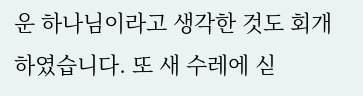운 하나님이라고 생각한 것도 회개하였습니다. 또 새 수레에 싣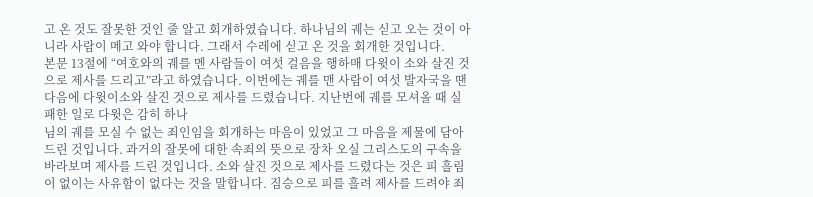고 온 것도 잘못한 것인 줄 알고 회개하였습니다. 하나님의 궤는 싣고 오는 것이 아니라 사람이 메고 와야 합니다. 그래서 수레에 싣고 온 것을 회개한 것입니다.
본문 13절에 “여호와의 궤를 멘 사람들이 여섯 걸음을 행하매 다윗이 소와 살진 것으로 제사를 드리고”라고 하였습니다. 이번에는 궤를 맨 사람이 여섯 발자국을 땐 다음에 다윗이소와 살진 것으로 제사를 드렸습니다. 지난번에 궤를 모셔올 때 실패한 일로 다윗은 감히 하나
님의 궤를 모실 수 없는 죄인임을 회개하는 마음이 있었고 그 마음을 제물에 담아 드린 것입니다. 과거의 잘못에 대한 속죄의 뜻으로 장차 오실 그리스도의 구속을 바라보며 제사를 드린 것입니다. 소와 살진 것으로 제사를 드렸다는 것은 피 흘림이 없이는 사유함이 없다는 것을 말합니다. 짐승으로 피를 흘려 제사를 드려야 죄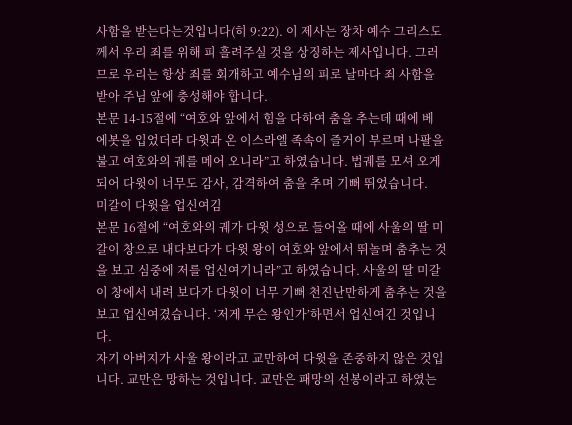사함을 받는다는것입니다(히 9:22). 이 제사는 장차 예수 그리스도께서 우리 죄를 위해 피 흘려주실 것을 상징하는 제사입니다. 그러므로 우리는 항상 죄를 회개하고 예수님의 피로 날마다 죄 사함을 받아 주님 앞에 충성해야 합니다.
본문 14-15절에 “여호와 앞에서 힘을 다하여 춤을 추는데 때에 베 에봇을 입었더라 다윗과 온 이스라엘 족속이 즐거이 부르며 나팔을 불고 여호와의 궤를 메어 오니라”고 하였습니다. 법궤를 모셔 오게되어 다윗이 너무도 감사, 감격하여 춤을 추며 기뻐 뛰었습니다.
미갈이 다윗을 업신여김
본문 16절에 “여호와의 궤가 다윗 성으로 들어올 때에 사울의 딸 미갈이 창으로 내다보다가 다윗 왕이 여호와 앞에서 뛰놀며 춤추는 것을 보고 심중에 저를 업신여기니라”고 하였습니다. 사울의 딸 미갈이 창에서 내려 보다가 다윗이 너무 기뻐 천진난만하게 춤추는 것을 보고 업신여겼습니다. ‘저게 무슨 왕인가’하면서 업신여긴 것입니다.
자기 아버지가 사울 왕이라고 교만하여 다윗을 존중하지 않은 것입니다. 교만은 망하는 것입니다. 교만은 패망의 선봉이라고 하였는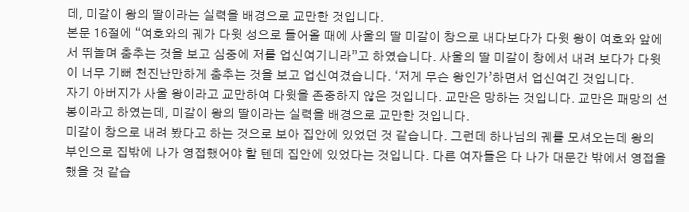데, 미갈이 왕의 딸이라는 실력을 배경으로 교만한 것입니다.
본문 16절에 “여호와의 궤가 다윗 성으로 들어올 때에 사울의 딸 미갈이 창으로 내다보다가 다윗 왕이 여호와 앞에서 뛰놀며 춤추는 것을 보고 심중에 저를 업신여기니라”고 하였습니다. 사울의 딸 미갈이 창에서 내려 보다가 다윗이 너무 기뻐 천진난만하게 춤추는 것을 보고 업신여겼습니다. ‘저게 무슨 왕인가’하면서 업신여긴 것입니다.
자기 아버지가 사울 왕이라고 교만하여 다윗을 존중하지 않은 것입니다. 교만은 망하는 것입니다. 교만은 패망의 선봉이라고 하였는데, 미갈이 왕의 딸이라는 실력을 배경으로 교만한 것입니다.
미갈이 창으로 내려 봤다고 하는 것으로 보아 집안에 있었던 것 같습니다. 그런데 하나님의 궤를 모셔오는데 왕의 부인으로 집밖에 나가 영접했어야 할 텐데 집안에 있었다는 것입니다. 다른 여자들은 다 나가 대문간 밖에서 영접을 했을 것 같습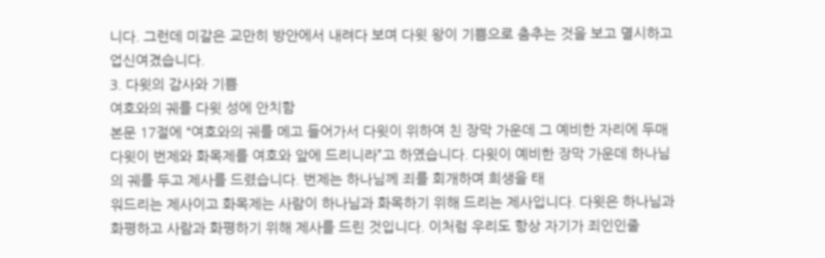니다. 그런데 미갈은 교만히 방안에서 내려다 보며 다윗 왕이 기쁨으로 춤추는 것을 보고 멸시하고 업신여겼습니다.
3. 다윗의 감사와 기쁨
여호와의 궤를 다윗 성에 안치함
본문 17절에 “여호와의 궤를 메고 들어가서 다윗이 위하여 친 장막 가운데 그 예비한 자리에 두매 다윗이 번제와 화목제를 여호와 앞에 드리니라”고 하였습니다. 다윗이 예비한 장막 가운데 하나님의 궤를 두고 제사를 드렸습니다. 번제는 하나님께 죄를 회개하며 희생을 태
워드리는 제사이고 화목제는 사람이 하나님과 화목하기 위해 드리는 제사입니다. 다윗은 하나님과 화평하고 사람과 화평하기 위해 제사를 드린 것입니다. 이처럼 우리도 항상 자기가 죄인인줄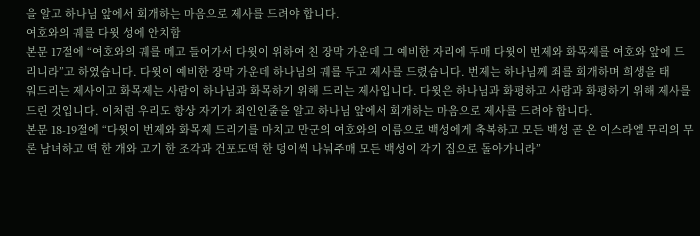을 알고 하나님 앞에서 회개하는 마음으로 제사를 드려야 합니다.
여호와의 궤를 다윗 성에 안치함
본문 17절에 “여호와의 궤를 메고 들어가서 다윗이 위하여 친 장막 가운데 그 예비한 자리에 두매 다윗이 번제와 화목제를 여호와 앞에 드리니라”고 하였습니다. 다윗이 예비한 장막 가운데 하나님의 궤를 두고 제사를 드렸습니다. 번제는 하나님께 죄를 회개하며 희생을 태
워드리는 제사이고 화목제는 사람이 하나님과 화목하기 위해 드리는 제사입니다. 다윗은 하나님과 화평하고 사람과 화평하기 위해 제사를 드린 것입니다. 이처럼 우리도 항상 자기가 죄인인줄을 알고 하나님 앞에서 회개하는 마음으로 제사를 드려야 합니다.
본문 18-19절에 “다윗이 번제와 화목제 드리기를 마치고 만군의 여호와의 이름으로 백성에게 축복하고 모든 백성 곧 온 이스라엘 무리의 무론 남녀하고 떡 한 개와 고기 한 조각과 건포도떡 한 덩이씩 나눠주매 모든 백성이 각기 집으로 돌아가니라”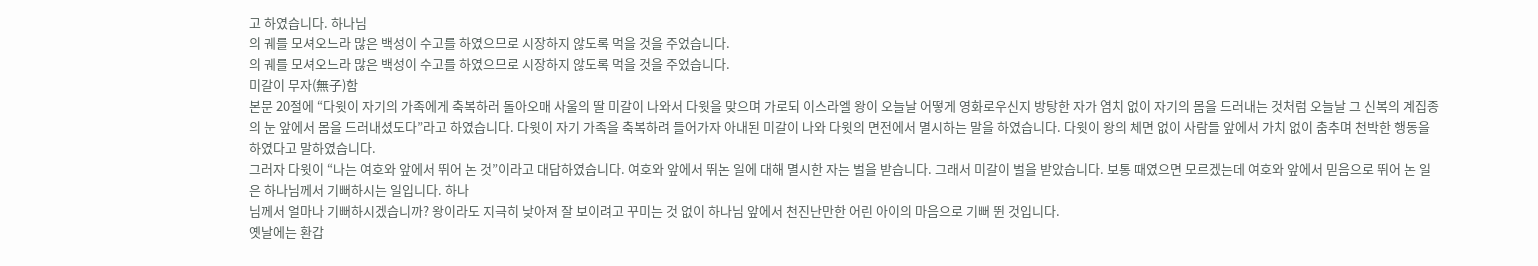고 하였습니다. 하나님
의 궤를 모셔오느라 많은 백성이 수고를 하였으므로 시장하지 않도록 먹을 것을 주었습니다.
의 궤를 모셔오느라 많은 백성이 수고를 하였으므로 시장하지 않도록 먹을 것을 주었습니다.
미갈이 무자(無子)함
본문 20절에 “다윗이 자기의 가족에게 축복하러 돌아오매 사울의 딸 미갈이 나와서 다윗을 맞으며 가로되 이스라엘 왕이 오늘날 어떻게 영화로우신지 방탕한 자가 염치 없이 자기의 몸을 드러내는 것처럼 오늘날 그 신복의 계집종의 눈 앞에서 몸을 드러내셨도다”라고 하였습니다. 다윗이 자기 가족을 축복하려 들어가자 아내된 미갈이 나와 다윗의 면전에서 멸시하는 말을 하였습니다. 다윗이 왕의 체면 없이 사람들 앞에서 가치 없이 춤추며 천박한 행동을 하였다고 말하였습니다.
그러자 다윗이 “나는 여호와 앞에서 뛰어 논 것”이라고 대답하였습니다. 여호와 앞에서 뛰논 일에 대해 멸시한 자는 벌을 받습니다. 그래서 미갈이 벌을 받았습니다. 보통 때였으면 모르겠는데 여호와 앞에서 믿음으로 뛰어 논 일은 하나님께서 기뻐하시는 일입니다. 하나
님께서 얼마나 기뻐하시겠습니까? 왕이라도 지극히 낮아져 잘 보이려고 꾸미는 것 없이 하나님 앞에서 천진난만한 어린 아이의 마음으로 기뻐 뛴 것입니다.
옛날에는 환갑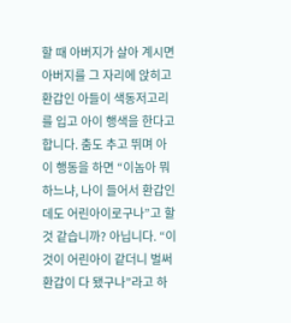할 때 아버지가 살아 계시면 아버지를 그 자리에 앉히고 환갑인 아들이 색동저고리를 입고 아이 행색을 한다고 합니다. 춤도 추고 뛰며 아이 행동을 하면 “이놈아 뭐하느냐, 나이 들어서 환갑인데도 어린아이로구나”고 할 것 같습니까? 아닙니다. “이것이 어린아이 같더니 벌써 환갑이 다 됐구나”라고 하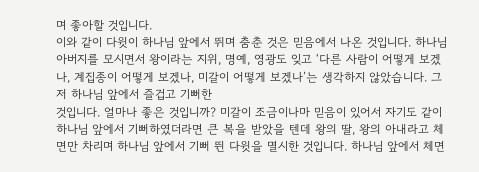며 좋아할 것입니다.
이와 같이 다윗이 하나님 앞에서 뛰며 춤춘 것은 믿음에서 나온 것입니다. 하나님 아버지를 모시면서 왕이라는 지위, 명예, 영광도 잊고 ‘다른 사람이 어떻게 보겠나, 계집종이 어떻게 보겠나, 미갈이 어떻게 보겠나’는 생각하지 않았습니다. 그저 하나님 앞에서 즐겁고 기뻐한
것입니다. 얼마나 좋은 것입니까? 미갈이 조금이나마 믿음이 있어서 자기도 같이 하나님 앞에서 기뻐하였더라면 큰 복을 받았을 텐데 왕의 딸, 왕의 아내라고 체면만 차리며 하나님 앞에서 기뻐 뛴 다윗을 멸시한 것입니다. 하나님 앞에서 체면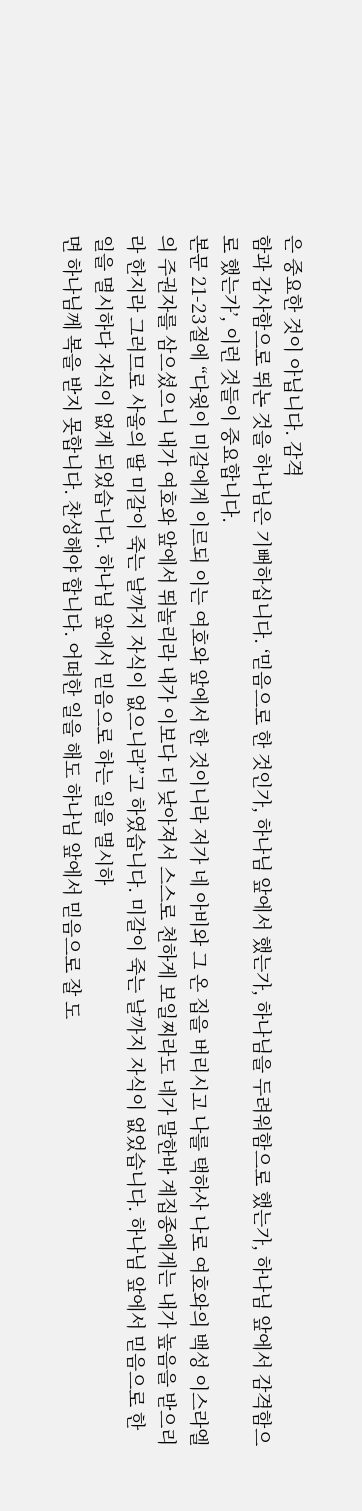은 중요한 것이 아닙니다. 감격
함과 감사함으로 뛰논 것을 하나님은 기뻐하십니다. ‘믿음으로 한 것인가, 하나님 앞에서 했는가, 하나님을 두려워함으로 했는가, 하나님 앞에서 감격함으로 했는가’, 이런 것들이 중요합니다.
본문 21-23절에 “다윗이 미갈에게 이르되 이는 여호와 앞에서 한 것이니라 저가 네 아비와 그 온 집을 버리시고 나를 택하사 나로 여호와의 백성 이스라엘의 주권자를 삼으셨으니 내가 여호와 앞에서 뛰놀리라 내가 이보다 더 낮아져서 스스로 천하게 보일찌라도 네가 말한바 계집종에게는 내가 높음을 받으리라 한지라 그러므로 사울의 딸 미갈이 죽는 날까지 자식이 없으니라”고 하였습니다. 미갈이 죽는 날까지 자식이 없었습니다. 하나님 앞에서 믿음으로 한 일을 멸시하다 자식이 없게 되었습니다. 하나님 앞에서 믿음으로 하는 일을 멸시하
면 하나님께 복을 받지 못합니다. 찬성해야 합니다. 어떠한 일을 해도 하나님 앞에서 믿음으로 잘 도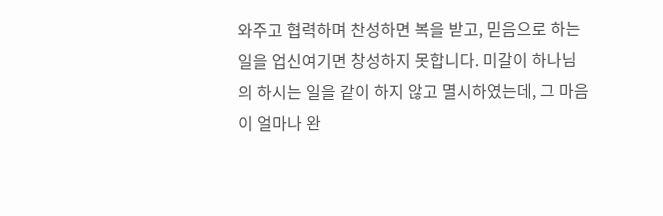와주고 협력하며 찬성하면 복을 받고, 믿음으로 하는 일을 업신여기면 창성하지 못합니다. 미갈이 하나님의 하시는 일을 같이 하지 않고 멸시하였는데, 그 마음이 얼마나 완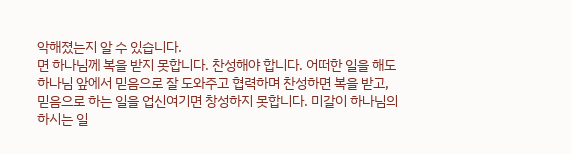악해졌는지 알 수 있습니다.
면 하나님께 복을 받지 못합니다. 찬성해야 합니다. 어떠한 일을 해도 하나님 앞에서 믿음으로 잘 도와주고 협력하며 찬성하면 복을 받고, 믿음으로 하는 일을 업신여기면 창성하지 못합니다. 미갈이 하나님의 하시는 일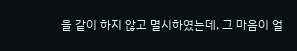을 같이 하지 않고 멸시하였는데, 그 마음이 얼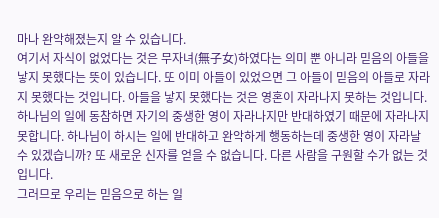마나 완악해졌는지 알 수 있습니다.
여기서 자식이 없었다는 것은 무자녀(無子女)하였다는 의미 뿐 아니라 믿음의 아들을 낳지 못했다는 뜻이 있습니다. 또 이미 아들이 있었으면 그 아들이 믿음의 아들로 자라지 못했다는 것입니다. 아들을 낳지 못했다는 것은 영혼이 자라나지 못하는 것입니다. 하나님의 일에 동참하면 자기의 중생한 영이 자라나지만 반대하였기 때문에 자라나지 못합니다. 하나님이 하시는 일에 반대하고 완악하게 행동하는데 중생한 영이 자라날 수 있겠습니까? 또 새로운 신자를 얻을 수 없습니다. 다른 사람을 구원할 수가 없는 것입니다.
그러므로 우리는 믿음으로 하는 일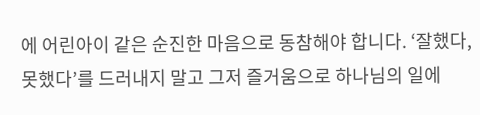에 어린아이 같은 순진한 마음으로 동참해야 합니다. ‘잘했다, 못했다’를 드러내지 말고 그저 즐거움으로 하나님의 일에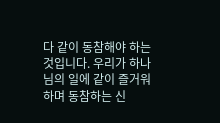다 같이 동참해야 하는 것입니다. 우리가 하나님의 일에 같이 즐거워하며 동참하는 신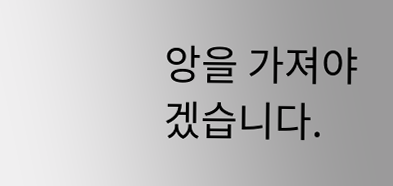앙을 가져야겠습니다.